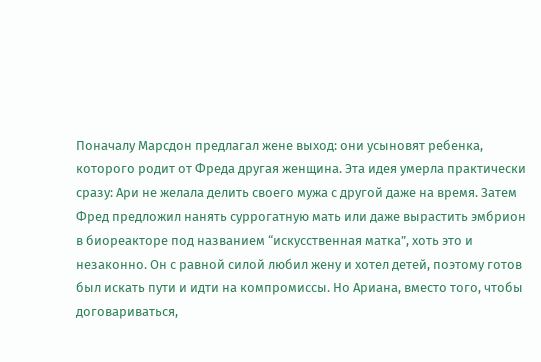Поначалу Марсдон предлагал жене выход: они усыновят ребенка, которого родит от Фреда другая женщина. Эта идея умерла практически сразу: Ари не желала делить своего мужа с другой даже на время. Затем Фред предложил нанять суррогатную мать или даже вырастить эмбрион в биореакторе под названием “искусственная матка”, хоть это и незаконно. Он с равной силой любил жену и хотел детей, поэтому готов был искать пути и идти на компромиссы. Но Ариана, вместо того, чтобы договариваться,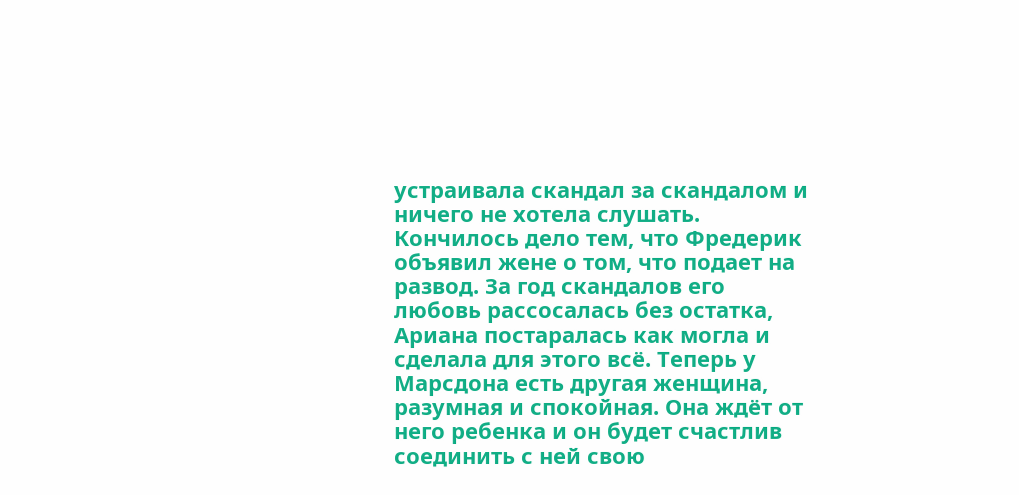устраивала скандал за скандалом и ничего не хотела слушать.
Кончилось дело тем, что Фредерик объявил жене о том, что подает на развод. За год скандалов его любовь рассосалась без остатка, Ариана постаралась как могла и сделала для этого всё. Теперь у Марсдона есть другая женщина, разумная и спокойная. Она ждёт от него ребенка и он будет счастлив соединить с ней свою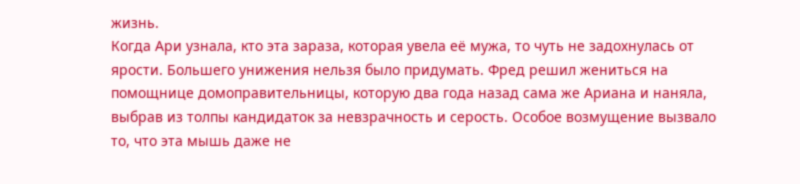жизнь.
Когда Ари узнала, кто эта зараза, которая увела её мужа, то чуть не задохнулась от ярости. Большего унижения нельзя было придумать. Фред решил жениться на помощнице домоправительницы, которую два года назад сама же Ариана и наняла, выбрав из толпы кандидаток за невзрачность и серость. Особое возмущение вызвало то, что эта мышь даже не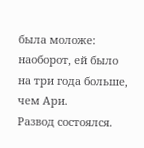была моложе: наоборот, ей было на три года больше, чем Ари.
Развод состоялся.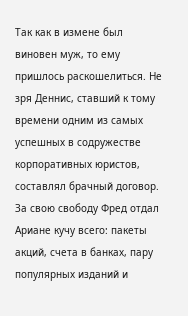Так как в измене был виновен муж, то ему пришлось раскошелиться. Не зря Деннис, ставший к тому времени одним из самых успешных в содружестве корпоративных юристов, составлял брачный договор. За свою свободу Фред отдал Ариане кучу всего: пакеты акций, счета в банках, пару популярных изданий и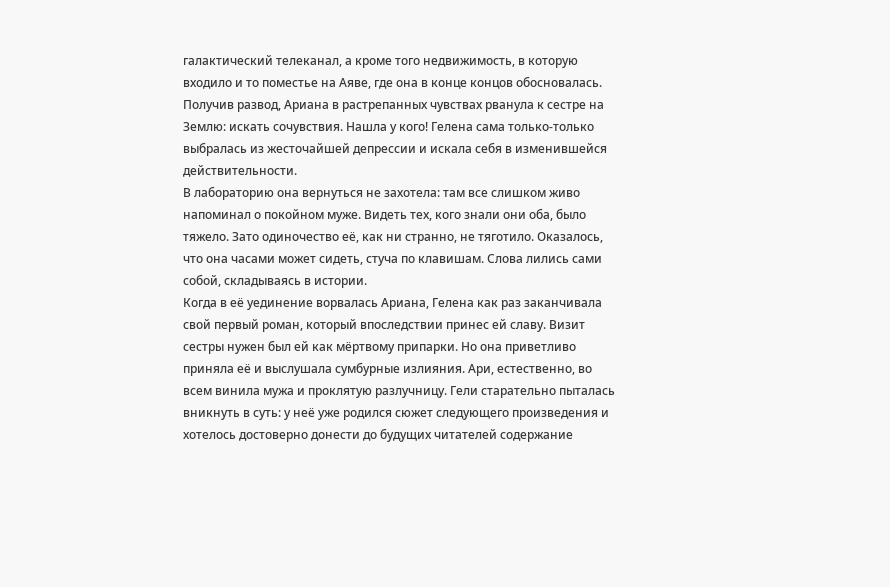галактический телеканал, а кроме того недвижимость, в которую входило и то поместье на Аяве, где она в конце концов обосновалась.
Получив развод, Ариана в растрепанных чувствах рванула к сестре на Землю: искать сочувствия. Нашла у кого! Гелена сама только-только выбралась из жесточайшей депрессии и искала себя в изменившейся действительности.
В лабораторию она вернуться не захотела: там все слишком живо напоминал о покойном муже. Видеть тех, кого знали они оба, было тяжело. Зато одиночество её, как ни странно, не тяготило. Оказалось, что она часами может сидеть, стуча по клавишам. Слова лились сами собой, складываясь в истории.
Когда в её уединение ворвалась Ариана, Гелена как раз заканчивала свой первый роман, который впоследствии принес ей славу. Визит сестры нужен был ей как мёртвому припарки. Но она приветливо приняла её и выслушала сумбурные излияния. Ари, естественно, во всем винила мужа и проклятую разлучницу. Гели старательно пыталась вникнуть в суть: у неё уже родился сюжет следующего произведения и хотелось достоверно донести до будущих читателей содержание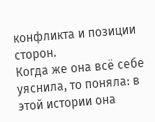конфликта и позиции сторон.
Когда же она всё себе уяснила, то поняла: в этой истории она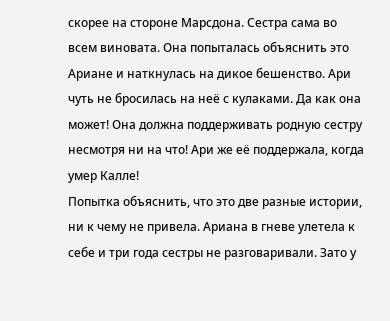скорее на стороне Марсдона. Сестра сама во всем виновата. Она попыталась объяснить это Ариане и наткнулась на дикое бешенство. Ари чуть не бросилась на неё с кулаками. Да как она может! Она должна поддерживать родную сестру несмотря ни на что! Ари же её поддержала, когда умер Калле!
Попытка объяснить, что это две разные истории, ни к чему не привела. Ариана в гневе улетела к себе и три года сестры не разговаривали. Зато у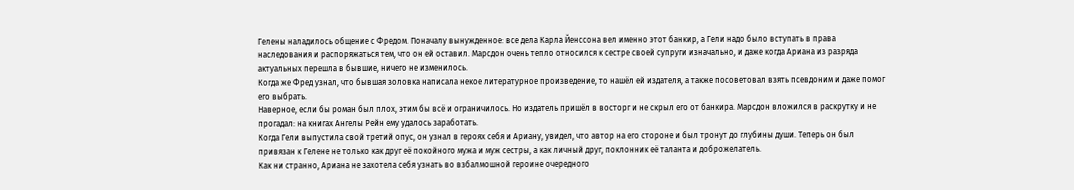Гелены наладилось общение с Фредом. Поначалу вынужденное: все дела Карла Йенссона вел именно этот банкир, а Гели надо было вступать в права наследования и распоряжаться тем, что он ей оставил. Марсдон очень тепло относился к сестре своей супруги изначально, и даже когда Ариана из разряда актуальных перешла в бывшие, ничего не изменилось.
Когда же Фред узнал, что бывшая золовка написала некое литературное произведение, то нашёл ей издателя, а также посоветовал взять псевдоним и даже помог его выбрать.
Наверное, если бы роман был плох, этим бы всё и ограничилось. Но издатель пришёл в восторг и не скрыл его от банкира. Марсдон вложился в раскрутку и не прогадал: на книгах Ангелы Рейн ему удалось заработать.
Когда Гели выпустила свой третий опус, он узнал в героях себя и Ариану, увидел, что автор на его стороне и был тронут до глубины души. Теперь он был привязан к Гелене не только как друг её покойного мужа и муж сестры, а как личный друг, поклонник её таланта и доброжелатель.
Как ни странно, Ариана не захотела себя узнать во взбалмошной героине очередного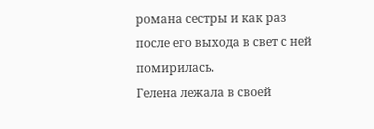романа сестры и как раз после его выхода в свет с ней помирилась.
Гелена лежала в своей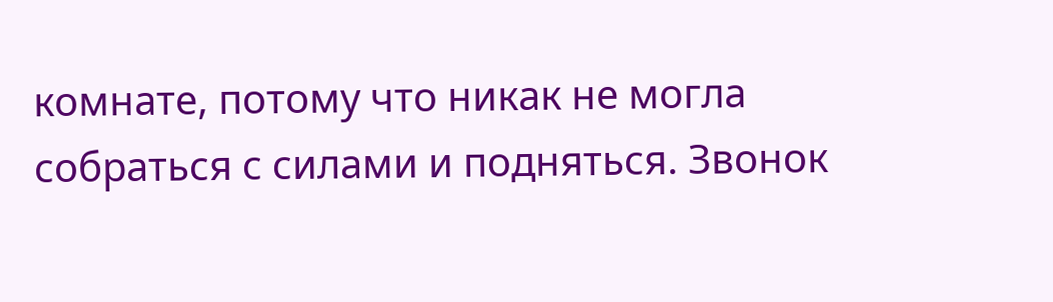комнате, потому что никак не могла собраться с силами и подняться. Звонок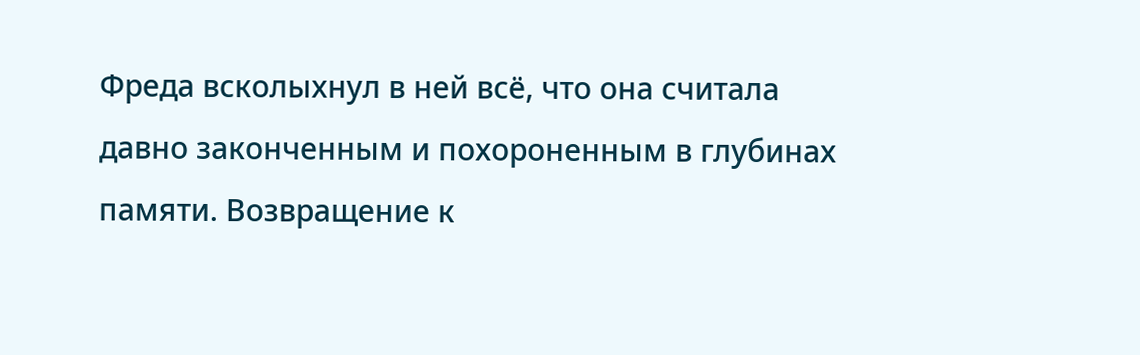Фреда всколыхнул в ней всё, что она считала давно законченным и похороненным в глубинах памяти. Возвращение к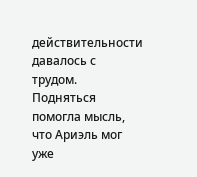действительности давалось с трудом. Подняться помогла мысль, что Ариэль мог уже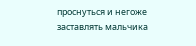проснуться и негоже заставлять мальчика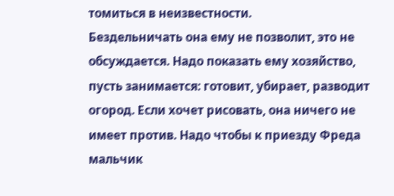томиться в неизвестности.
Бездельничать она ему не позволит, это не обсуждается. Надо показать ему хозяйство, пусть занимается: готовит, убирает, разводит огород. Если хочет рисовать, она ничего не имеет против. Надо чтобы к приезду Фреда мальчик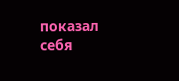показал себя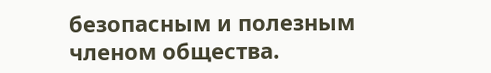безопасным и полезным членом общества.